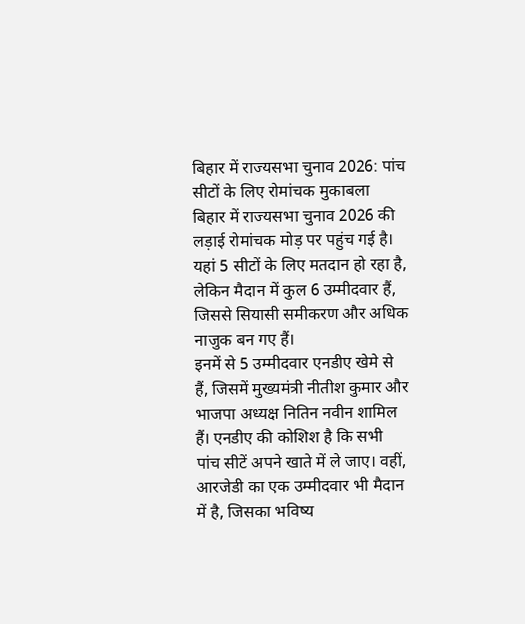बिहार में राज्यसभा चुनाव 2026: पांच सीटों के लिए रोमांचक मुकाबला
बिहार में राज्यसभा चुनाव 2026 की लड़ाई रोमांचक मोड़ पर पहुंच गई है। यहां 5 सीटों के लिए मतदान हो रहा है, लेकिन मैदान में कुल 6 उम्मीदवार हैं, जिससे सियासी समीकरण और अधिक नाजुक बन गए हैं।
इनमें से 5 उम्मीदवार एनडीए खेमे से हैं, जिसमें मुख्यमंत्री नीतीश कुमार और भाजपा अध्यक्ष नितिन नवीन शामिल हैं। एनडीए की कोशिश है कि सभी पांच सीटें अपने खाते में ले जाए। वहीं, आरजेडी का एक उम्मीदवार भी मैदान में है, जिसका भविष्य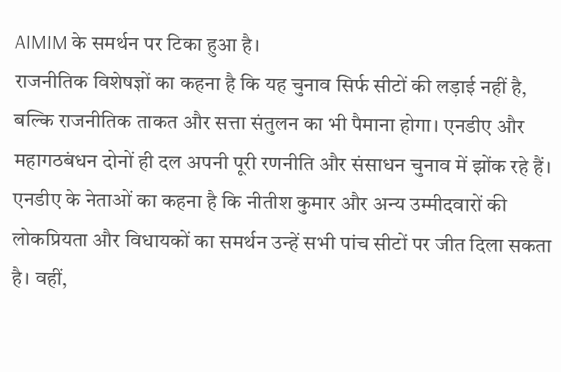AIMIM के समर्थन पर टिका हुआ है।
राजनीतिक विशेषज्ञों का कहना है कि यह चुनाव सिर्फ सीटों की लड़ाई नहीं है, बल्कि राजनीतिक ताकत और सत्ता संतुलन का भी पैमाना होगा। एनडीए और महागठबंधन दोनों ही दल अपनी पूरी रणनीति और संसाधन चुनाव में झोंक रहे हैं।
एनडीए के नेताओं का कहना है कि नीतीश कुमार और अन्य उम्मीदवारों की लोकप्रियता और विधायकों का समर्थन उन्हें सभी पांच सीटों पर जीत दिला सकता है। वहीं,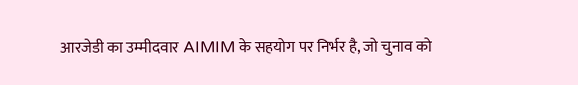आरजेडी का उम्मीदवार AIMIM के सहयोग पर निर्भर है, जो चुनाव को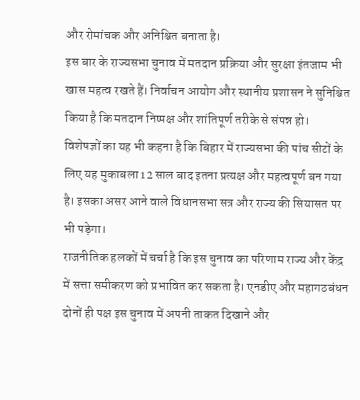और रोमांचक और अनिश्चित बनाता है।
इस बार के राज्यसभा चुनाव में मतदान प्रक्रिया और सुरक्षा इंतजाम भी खास महत्व रखते हैं। निर्वाचन आयोग और स्थानीय प्रशासन ने सुनिश्चित किया है कि मतदान निष्पक्ष और शांतिपूर्ण तरीके से संपन्न हो।
विशेषज्ञों का यह भी कहना है कि बिहार में राज्यसभा की पांच सीटों के लिए यह मुकाबला 12 साल बाद इतना प्रत्यक्ष और महत्वपूर्ण बन गया है। इसका असर आने वाले विधानसभा सत्र और राज्य की सियासत पर भी पड़ेगा।
राजनीतिक हलकों में चर्चा है कि इस चुनाव का परिणाम राज्य और केंद्र में सत्ता समीकरण को प्रभावित कर सकता है। एनडीए और महागठबंधन दोनों ही पक्ष इस चुनाव में अपनी ताकत दिखाने और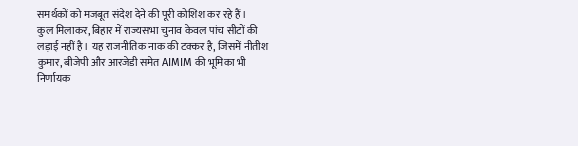समर्थकों को मजबूत संदेश देने की पूरी कोशिश कर रहे हैं।
कुल मिलाकर, बिहार में राज्यसभा चुनाव केवल पांच सीटों की लड़ाई नहीं है। यह राजनीतिक नाक की टक्कर है, जिसमें नीतीश कुमार, बीजेपी और आरजेडी समेत AIMIM की भूमिका भी निर्णायक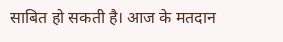साबित हो सकती है। आज के मतदान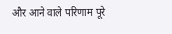और आने वाले परिणाम पूरे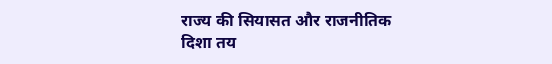राज्य की सियासत और राजनीतिक दिशा तय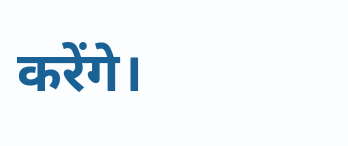करेंगे।